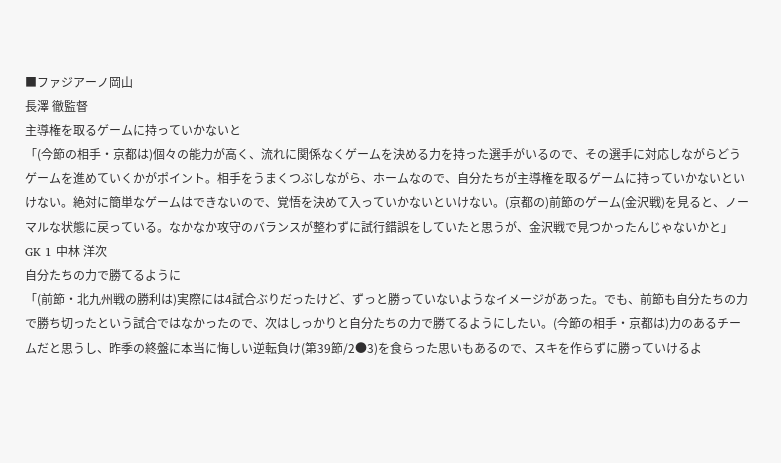■ファジアーノ岡山
長澤 徹監督
主導権を取るゲームに持っていかないと
「(今節の相手・京都は)個々の能力が高く、流れに関係なくゲームを決める力を持った選手がいるので、その選手に対応しながらどうゲームを進めていくかがポイント。相手をうまくつぶしながら、ホームなので、自分たちが主導権を取るゲームに持っていかないといけない。絶対に簡単なゲームはできないので、覚悟を決めて入っていかないといけない。(京都の)前節のゲーム(金沢戦)を見ると、ノーマルな状態に戻っている。なかなか攻守のバランスが整わずに試行錯誤をしていたと思うが、金沢戦で見つかったんじゃないかと」
GK 1 中林 洋次
自分たちの力で勝てるように
「(前節・北九州戦の勝利は)実際には4試合ぶりだったけど、ずっと勝っていないようなイメージがあった。でも、前節も自分たちの力で勝ち切ったという試合ではなかったので、次はしっかりと自分たちの力で勝てるようにしたい。(今節の相手・京都は)力のあるチームだと思うし、昨季の終盤に本当に悔しい逆転負け(第39節/2●3)を食らった思いもあるので、スキを作らずに勝っていけるよ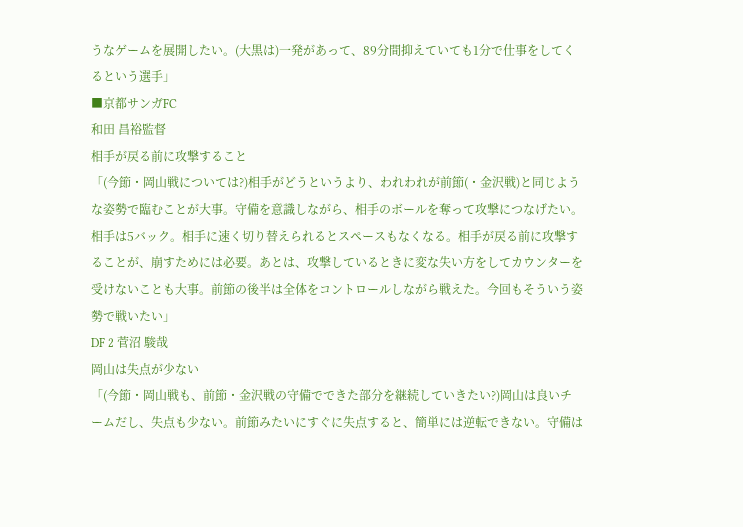うなゲームを展開したい。(大黒は)一発があって、89分間抑えていても1分で仕事をしてくるという選手」
■京都サンガFC
和田 昌裕監督
相手が戻る前に攻撃すること
「(今節・岡山戦については?)相手がどうというより、われわれが前節(・金沢戦)と同じような姿勢で臨むことが大事。守備を意識しながら、相手のボールを奪って攻撃につなげたい。相手は5バック。相手に速く切り替えられるとスペースもなくなる。相手が戻る前に攻撃することが、崩すためには必要。あとは、攻撃しているときに変な失い方をしてカウンターを受けないことも大事。前節の後半は全体をコントロールしながら戦えた。今回もそういう姿勢で戦いたい」
DF 2 菅沼 駿哉
岡山は失点が少ない
「(今節・岡山戦も、前節・金沢戦の守備でできた部分を継続していきたい?)岡山は良いチームだし、失点も少ない。前節みたいにすぐに失点すると、簡単には逆転できない。守備は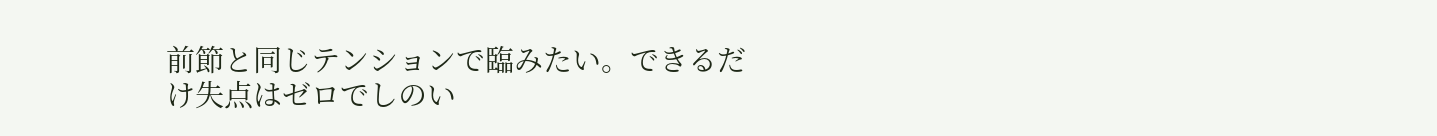前節と同じテンションで臨みたい。できるだけ失点はゼロでしのい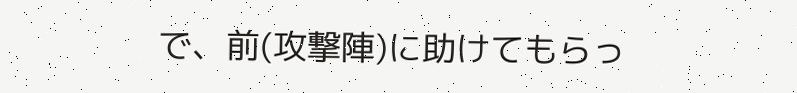で、前(攻撃陣)に助けてもらっ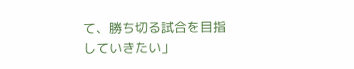て、勝ち切る試合を目指していきたい」